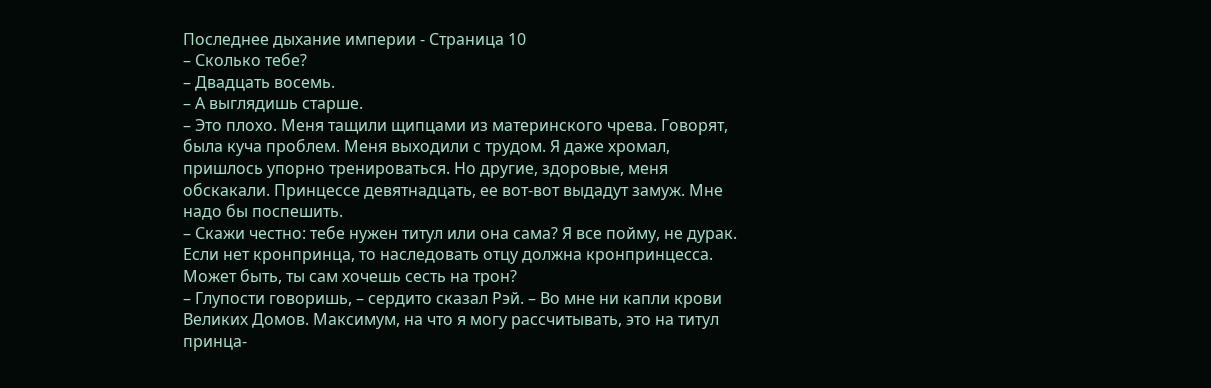Последнее дыхание империи - Страница 10
– Сколько тебе?
– Двадцать восемь.
– А выглядишь старше.
– Это плохо. Меня тащили щипцами из материнского чрева. Говорят, была куча проблем. Меня выходили с трудом. Я даже хромал, пришлось упорно тренироваться. Но другие, здоровые, меня обскакали. Принцессе девятнадцать, ее вот-вот выдадут замуж. Мне надо бы поспешить.
– Скажи честно: тебе нужен титул или она сама? Я все пойму, не дурак. Если нет кронпринца, то наследовать отцу должна кронпринцесса. Может быть, ты сам хочешь сесть на трон?
– Глупости говоришь, – сердито сказал Рэй. – Во мне ни капли крови Великих Домов. Максимум, на что я могу рассчитывать, это на титул принца-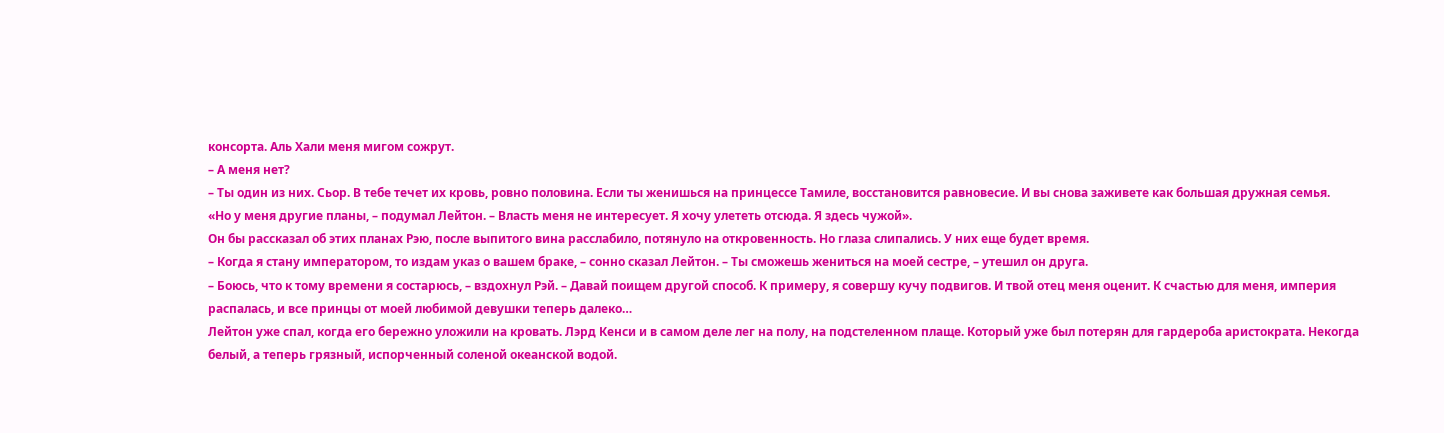консорта. Аль Хали меня мигом сожрут.
– А меня нет?
– Ты один из них. Сьор. В тебе течет их кровь, ровно половина. Если ты женишься на принцессе Тамиле, восстановится равновесие. И вы снова заживете как большая дружная семья.
«Но у меня другие планы, – подумал Лейтон. – Власть меня не интересует. Я хочу улететь отсюда. Я здесь чужой».
Он бы рассказал об этих планах Рэю, после выпитого вина расслабило, потянуло на откровенность. Но глаза слипались. У них еще будет время.
– Когда я стану императором, то издам указ о вашем браке, – сонно сказал Лейтон. – Ты сможешь жениться на моей сестре, – утешил он друга.
– Боюсь, что к тому времени я состарюсь, – вздохнул Рэй. – Давай поищем другой способ. К примеру, я совершу кучу подвигов. И твой отец меня оценит. К счастью для меня, империя распалась, и все принцы от моей любимой девушки теперь далеко…
Лейтон уже спал, когда его бережно уложили на кровать. Лэрд Кенси и в самом деле лег на полу, на подстеленном плаще. Который уже был потерян для гардероба аристократа. Некогда белый, а теперь грязный, испорченный соленой океанской водой.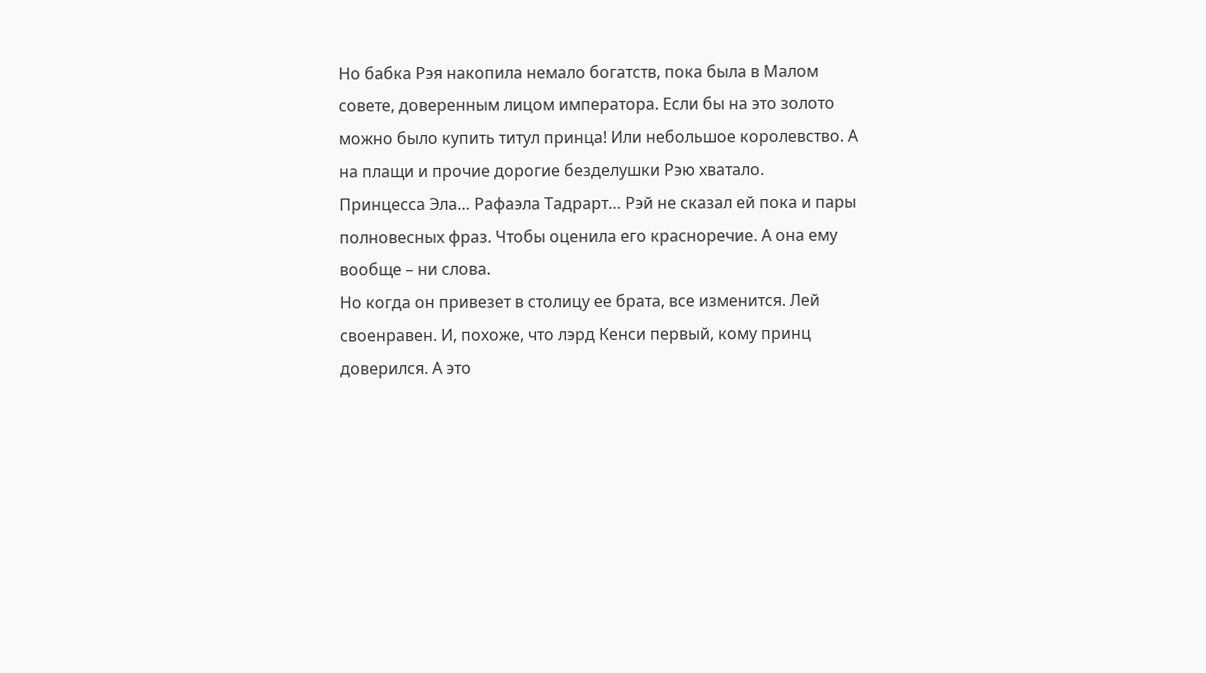Но бабка Рэя накопила немало богатств, пока была в Малом совете, доверенным лицом императора. Если бы на это золото можно было купить титул принца! Или небольшое королевство. А на плащи и прочие дорогие безделушки Рэю хватало.
Принцесса Эла… Рафаэла Тадрарт… Рэй не сказал ей пока и пары полновесных фраз. Чтобы оценила его красноречие. А она ему вообще – ни слова.
Но когда он привезет в столицу ее брата, все изменится. Лей своенравен. И, похоже, что лэрд Кенси первый, кому принц доверился. А это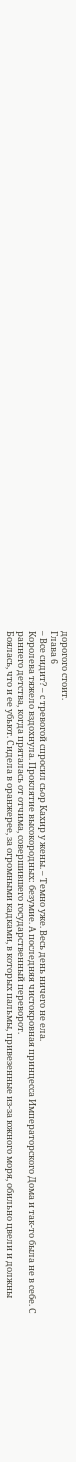дорогого стоит.
Глава 6
– Все сидит? – с тревогой спросил сьор Кахир у жены. – Темно уже. Весь день ничего не ела.
Королева тяжело вздохнула. Проклятие высокородных: безумие. А последняя чистокровная принцесса Императорского Дома и так-то была не в себе. С раннего детства, когда пряталась от отчима, совершившего государственный переворот.
Боялась, что и ее убьют. Сидела в оранжерее, за огромными кадками, в которых пальмы, привезенные из-за южного моря, обильно цвели и должны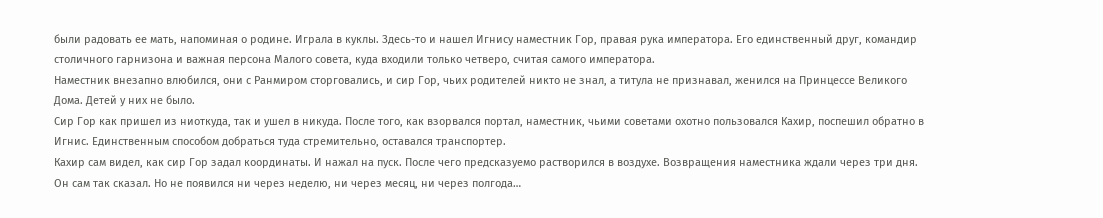были радовать ее мать, напоминая о родине. Играла в куклы. Здесь-то и нашел Игнису наместник Гор, правая рука императора. Его единственный друг, командир столичного гарнизона и важная персона Малого совета, куда входили только четверо, считая самого императора.
Наместник внезапно влюбился, они с Ранмиром сторговались, и сир Гор, чьих родителей никто не знал, а титула не признавал, женился на Принцессе Великого Дома. Детей у них не было.
Сир Гор как пришел из ниоткуда, так и ушел в никуда. После того, как взорвался портал, наместник, чьими советами охотно пользовался Кахир, поспешил обратно в Игнис. Единственным способом добраться туда стремительно, оставался транспортер.
Кахир сам видел, как сир Гор задал координаты. И нажал на пуск. После чего предсказуемо растворился в воздухе. Возвращения наместника ждали через три дня. Он сам так сказал. Но не появился ни через неделю, ни через месяц, ни через полгода…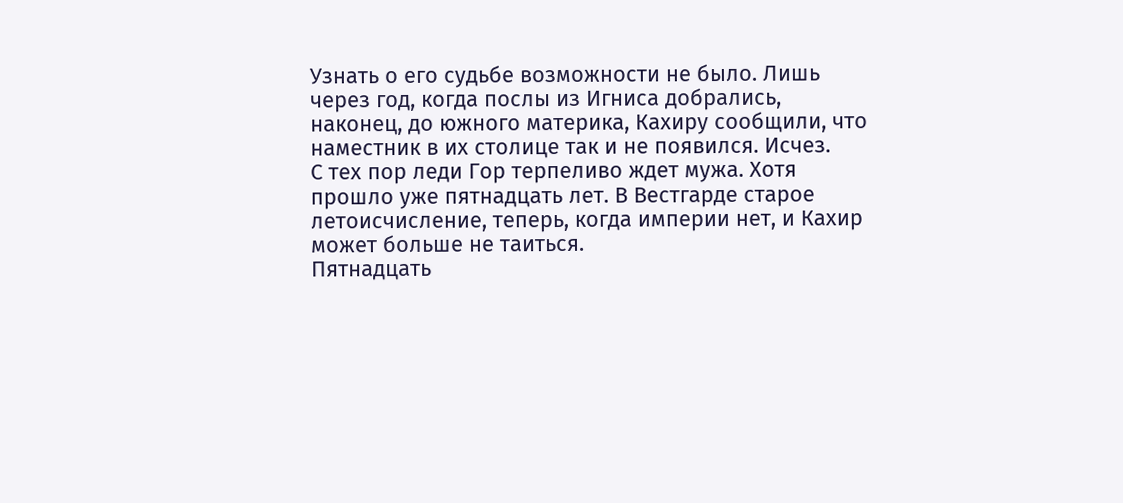Узнать о его судьбе возможности не было. Лишь через год, когда послы из Игниса добрались, наконец, до южного материка, Кахиру сообщили, что наместник в их столице так и не появился. Исчез.
С тех пор леди Гор терпеливо ждет мужа. Хотя прошло уже пятнадцать лет. В Вестгарде старое летоисчисление, теперь, когда империи нет, и Кахир может больше не таиться.
Пятнадцать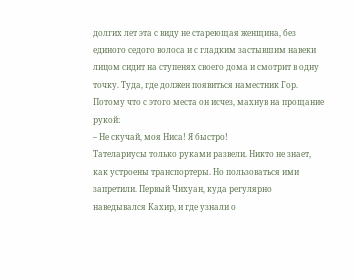долгих лет эта с виду не стареющая женщина, без единого седого волоса и с гладким застывшим навеки лицом сидит на ступенях своего дома и смотрит в одну точку. Туда, где должен появиться наместник Гор. Потому что с этого места он исчез, махнув на прощание рукой:
– Не скучай, моя Ниса! Я быстро!
Тателариусы только руками развели. Никто не знает, как устроены транспортеры. Но пользоваться ими запретили. Первый Чихуан, куда регулярно наведывался Кахир, и где узнали о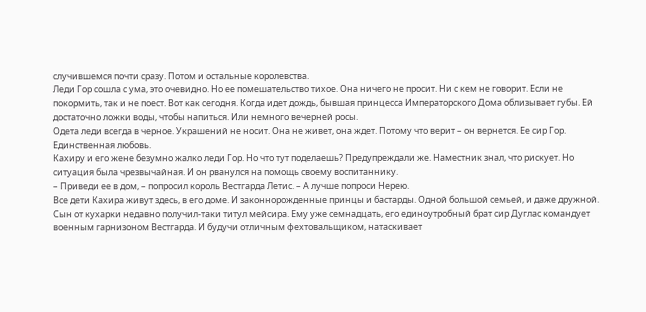случившемся почти сразу. Потом и остальные королевства.
Леди Гор сошла с ума, это очевидно. Но ее помешательство тихое. Она ничего не просит. Ни с кем не говорит. Если не покормить, так и не поест. Вот как сегодня. Когда идет дождь, бывшая принцесса Императорского Дома облизывает губы. Ей достаточно ложки воды, чтобы напиться. Или немного вечерней росы.
Одета леди всегда в черное. Украшений не носит. Она не живет, она ждет. Потому что верит – он вернется. Ее сир Гор. Единственная любовь.
Кахиру и его жене безумно жалко леди Гор. Но что тут поделаешь? Предупреждали же. Наместник знал, что рискует. Но ситуация была чрезвычайная. И он рванулся на помощь своему воспитаннику.
– Приведи ее в дом, – попросил король Вестгарда Летис. – А лучше попроси Нерею.
Все дети Кахира живут здесь, в его доме. И законнорожденные принцы и бастарды. Одной большой семьей, и даже дружной. Сын от кухарки недавно получил-таки титул мейсира. Ему уже семнадцать, его единоутробный брат сир Дуглас командует военным гарнизоном Вестгарда. И будучи отличным фехтовальщиком, натаскивает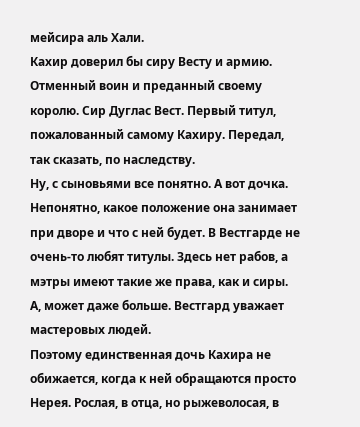мейсира аль Хали.
Кахир доверил бы сиру Весту и армию. Отменный воин и преданный своему королю. Сир Дуглас Вест. Первый титул, пожалованный самому Кахиру. Передал, так сказать, по наследству.
Ну, с сыновьями все понятно. А вот дочка. Непонятно, какое положение она занимает при дворе и что с ней будет. В Вестгарде не очень-то любят титулы. Здесь нет рабов, а мэтры имеют такие же права, как и сиры. А, может даже больше. Вестгард уважает мастеровых людей.
Поэтому единственная дочь Кахира не обижается, когда к ней обращаются просто Нерея. Рослая, в отца, но рыжеволосая, в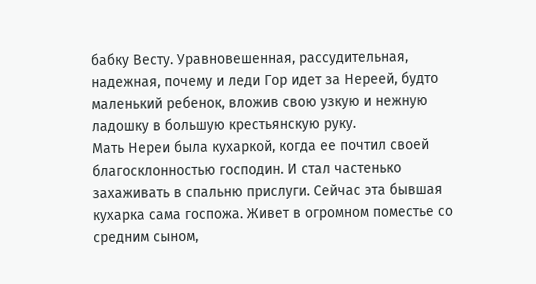бабку Весту. Уравновешенная, рассудительная, надежная, почему и леди Гор идет за Нереей, будто маленький ребенок, вложив свою узкую и нежную ладошку в большую крестьянскую руку.
Мать Нереи была кухаркой, когда ее почтил своей благосклонностью господин. И стал частенько захаживать в спальню прислуги. Сейчас эта бывшая кухарка сама госпожа. Живет в огромном поместье со средним сыном,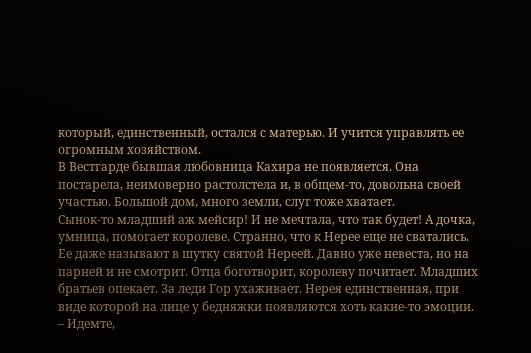который, единственный, остался с матерью. И учится управлять ее огромным хозяйством.
В Вестгарде бывшая любовница Кахира не появляется. Она постарела, неимоверно растолстела и, в общем-то, довольна своей участью. Большой дом, много земли, слуг тоже хватает.
Сынок-то младший аж мейсир! И не мечтала, что так будет! А дочка, умница, помогает королеве. Странно, что к Нерее еще не сватались.
Ее даже называют в шутку святой Нереей. Давно уже невеста, но на парней и не смотрит. Отца боготворит, королеву почитает. Младших братьев опекает. За леди Гор ухаживает. Нерея единственная, при виде которой на лице у бедняжки появляются хоть какие-то эмоции.
– Идемте,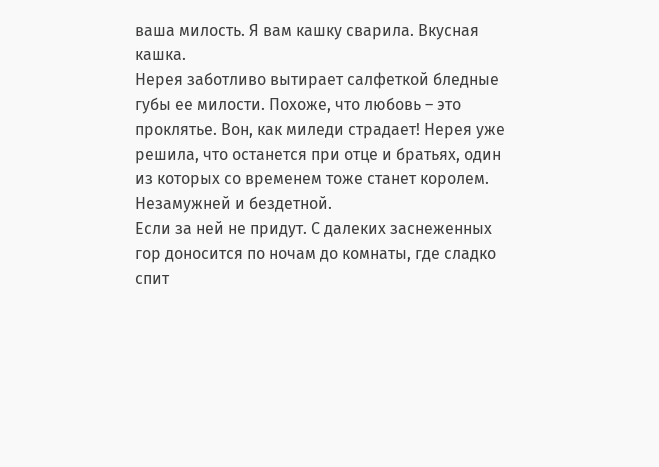ваша милость. Я вам кашку сварила. Вкусная кашка.
Нерея заботливо вытирает салфеткой бледные губы ее милости. Похоже, что любовь – это проклятье. Вон, как миледи страдает! Нерея уже решила, что останется при отце и братьях, один из которых со временем тоже станет королем. Незамужней и бездетной.
Если за ней не придут. С далеких заснеженных гор доносится по ночам до комнаты, где сладко спит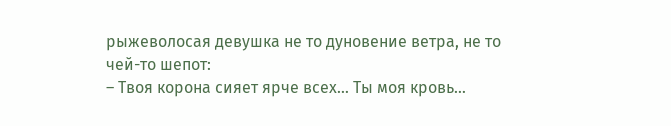рыжеволосая девушка не то дуновение ветра, не то чей-то шепот:
– Твоя корона сияет ярче всех… Ты моя кровь…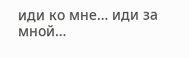иди ко мне… иди за мной…